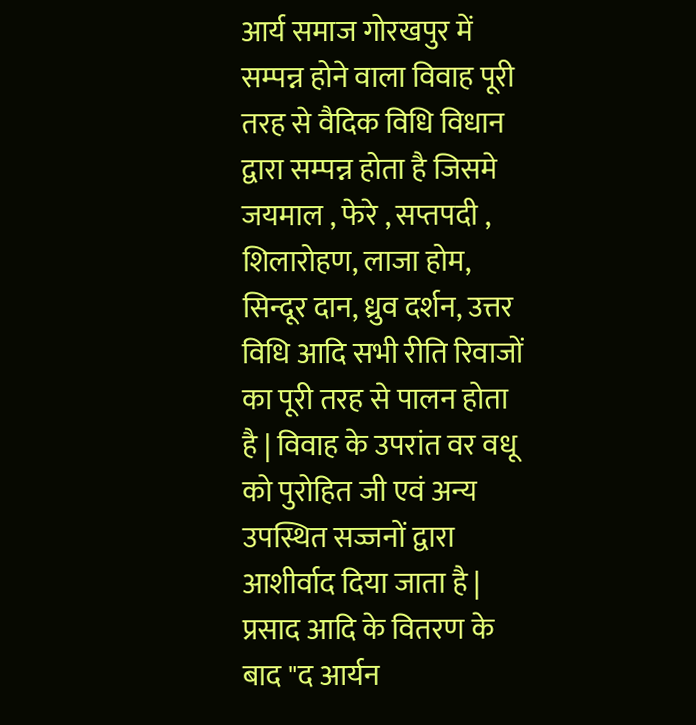आर्य समाज गोरखपुर में सम्पन्न होने वाला विवाह पूरी तरह से वैदिक विधि विधान द्वारा सम्पन्न होता है जिसमे जयमाल , फेरे , सप्तपदी , शिलारोहण, लाजा होम, सिन्दूर दान, ध्रुव दर्शन, उत्तर विधि आदि सभी रीति रिवाजों का पूरी तरह से पालन होता है | विवाह के उपरांत वर वधू को पुरोहित जी एवं अन्य उपस्थित सज्जनों द्वारा आशीर्वाद दिया जाता है | प्रसाद आदि के वितरण के बाद "द आर्यन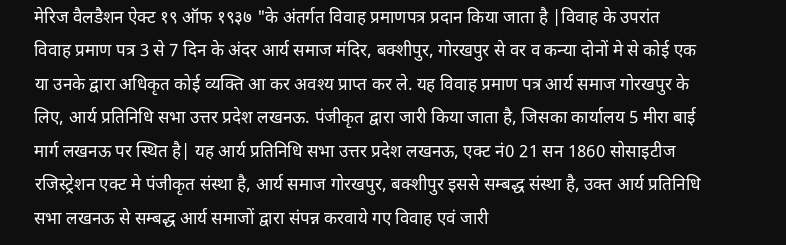मेरिज वैलडैशन ऐक्ट १९ ऑफ १९३७ "के अंतर्गत विवाह प्रमाणपत्र प्रदान किया जाता है |विवाह के उपरांत विवाह प्रमाण पत्र 3 से 7 दिन के अंदर आर्य समाज मंदिर, बक्शीपुर, गोरखपुर से वर व कन्या दोनों मे से कोई एक या उनके द्वारा अधिकृत कोई व्यक्ति आ कर अवश्य प्राप्त कर ले. यह विवाह प्रमाण पत्र आर्य समाज गोरखपुर के लिए, आर्य प्रतिनिधि सभा उत्तर प्रदेश लखनऊ. पंजीकृत द्वारा जारी किया जाता है, जिसका कार्यालय 5 मीरा बाई मार्ग लखनऊ पर स्थित है| यह आर्य प्रतिनिधि सभा उत्तर प्रदेश लखनऊ, एक्ट नं0 21 सन 1860 सोसाइटीज रजिस्ट्रेशन एक्ट मे पंजीकृत संस्था है, आर्य समाज गोरखपुर, बक्शीपुर इससे सम्बद्ध संस्था है, उक्त आर्य प्रतिनिधि सभा लखनऊ से सम्बद्ध आर्य समाजों द्वारा संपन्न करवाये गए विवाह एवं जारी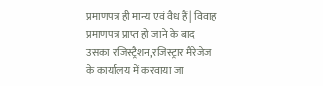प्रमाणपत्र ही मान्य एवं वैध हैं| विवाह प्रमाणपत्र प्राप्त हो जाने के बाद उसका रजिस्ट्रैशन,रजिस्ट्रार मैरेजेज के कार्यालय में करवाया जा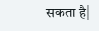सकता है|